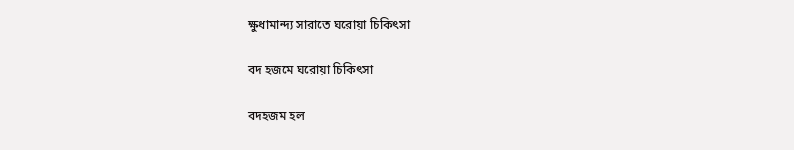ক্ষুধামান্দ্য সারাতে ঘরোয়া চিকিৎসা

বদ হজমে ঘরোয়া চিকিৎসা

বদহজম হল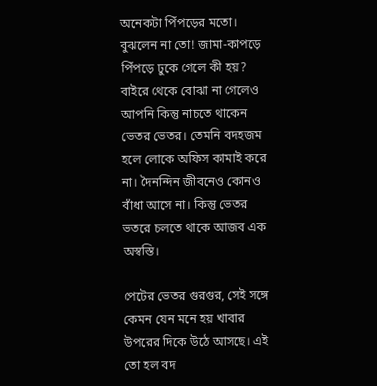অনেকটা পিঁপড়ের মতো। বুঝলেন না তো! জামা-কাপড়ে পিঁপড়ে ঢুকে গেলে কী হয়? বাইরে থেকে বোঝা না গেলেও আপনি কিন্তু নাচতে থাকেন ভেতর ভেতর। তেমনি বদহজম হলে লোকে অফিস কামাই করে না। দৈনন্দিন জীবনেও কোনও বাঁধা আসে না। কিন্তু ভেতর ভতরে চলতে থাকে আজব এক অস্বস্তি।

পেটের ভেতর গুরগুর, সেই সঙ্গে কেমন যেন মনে হয় খাবার উপরের দিকে উঠে আসছে। এই তো হল বদ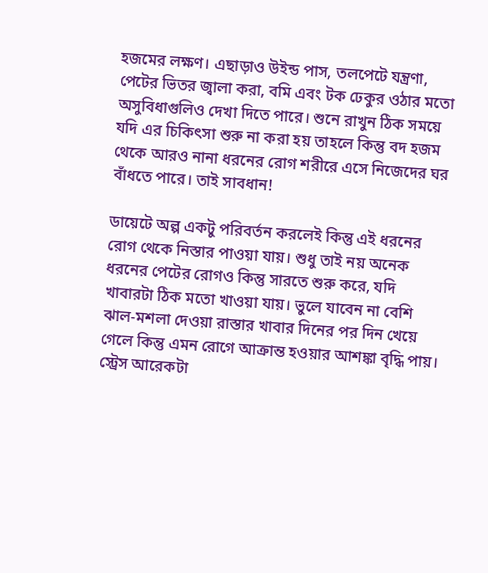হজমের লক্ষণ। এছাড়াও উইন্ড পাস, তলপেটে যন্ত্রণা, পেটের ভিতর জ্বালা করা, বমি এবং টক ঢেকুর ওঠার মতো অসুবিধাগুলিও দেখা দিতে পারে। শুনে রাখুন ঠিক সময়ে যদি এর চিকিৎসা শুরু না করা হয় তাহলে কিন্তু বদ হজম থেকে আরও নানা ধরনের রোগ শরীরে এসে নিজেদের ঘর বাঁধতে পারে। তাই সাবধান!

ডায়েটে অল্প একটু পরিবর্তন করলেই কিন্তু এই ধরনের রোগ থেকে নিস্তার পাওয়া যায়। শুধু তাই নয় অনেক ধরনের পেটের রোগও কিন্তু সারতে শুরু করে, যদি খাবারটা ঠিক মতো খাওয়া যায়। ভুলে যাবেন না বেশি ঝাল-মশলা দেওয়া রাস্তার খাবার দিনের পর দিন খেয়ে গেলে কিন্তু এমন রোগে আক্রান্ত হওয়ার আশঙ্কা বৃদ্ধি পায়। স্ট্রেস আরেকটা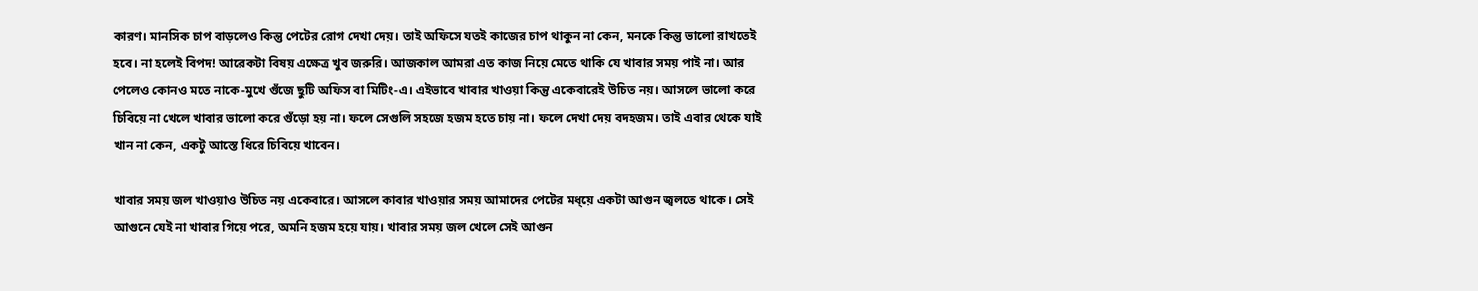কারণ। মানসিক চাপ বাড়লেও কিন্তু পেটের রোগ দেখা দেয়। তাই অফিসে যতই কাজের চাপ থাকুন না কেন, মনকে কিন্তু ভালো রাখতেই হবে। না হলেই বিপদ! আরেকটা বিষয় এক্ষেত্র খুব জরুরি। আজকাল আমরা এত কাজ নিয়ে মেতে থাকি যে খাবার সময় পাই না। আর পেলেও কোনও মতে নাকে-মুখে গুঁজে ছুটি অফিস বা মিটিং-এ। এইভাবে খাবার খাওয়া কিন্তু একেবারেই উচিত নয়। আসলে ভালো করে চিবিয়ে না খেলে খাবার ভালো করে গুঁড়ো হয় না। ফলে সেগুলি সহজে হজম হতে চায় না। ফলে দেখা দেয় বদহজম। তাই এবার থেকে যাই খান না কেন, একটু আস্তে ধিরে চিবিয়ে খাবেন।

খাবার সময় জল খাওয়াও উচিত নয় একেবারে। আসলে কাবার খাওয়ার সময় আমাদের পেটের মধ্য়ে একটা আগুন জ্বলতে থাকে। সেই আগুনে যেই না খাবার গিয়ে পরে, অমনি হজম হয়ে যায়। খাবার সময় জল খেলে সেই আগুন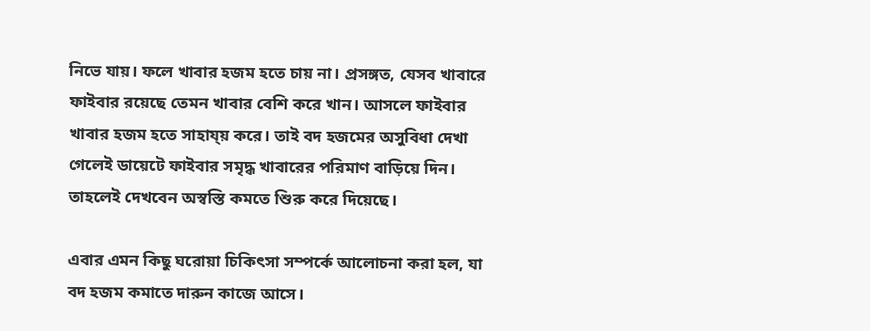নিভে যায়। ফলে খাবার হজম হতে চায় না। প্রসঙ্গত, যেসব খাবারে ফাইবার রয়েছে তেমন খাবার বেশি করে খান। আসলে ফাইবার খাবার হজম হতে সাহায্য় করে। তাই বদ হজমের অসুবিধা দেখা গেলেই ডায়েটে ফাইবার সমৃদ্ধ খাবারের পরিমাণ বাড়িয়ে দিন। তাহলেই দেখবেন অস্বস্তি কমতে শিুরু করে দিয়েছে।

এবার এমন কিছু ঘরোয়া চিকিৎসা সম্পর্কে আলোচনা করা হল, যা বদ হজম কমাতে দারুন কাজে আসে।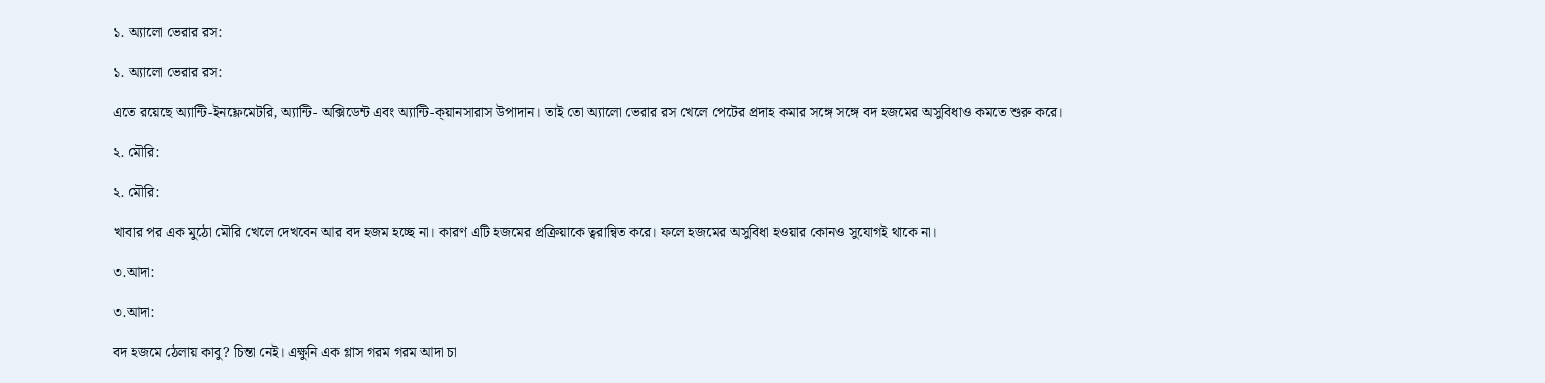১. অ্যালো ভেরার রস:

১. অ্যালো ভেরার রস:

এতে রয়েছে অ্যান্টি-ইনফ্লেমেটরি, অ্যান্টি- অক্সিডেন্ট এবং অ্যান্টি-ক্য়ানসারাস উপাদান। তাই তো অ্যালো ভেরার রস খেলে পেটের প্রদাহ কমার সঙ্গে সঙ্গে বদ হজমের অসুবিধাও কমতে শুরু করে।

২. মৌরি:

২. মৌরি:

খাবার পর এক মুঠো মৌরি খেলে দেখবেন আর বদ হজম হচ্ছে না। কারণ এটি হজমের প্রক্রিয়াকে ত্বরান্বিত করে। ফলে হজমের অসুবিধা হওয়ার কোনও সুযোগই থাকে না।

৩.আদা:

৩.আদা:

বদ হজমে ঠেলায় কাবু? চিন্তা নেই। এক্ষুনি এক গ্লাস গরম গরম আদা চা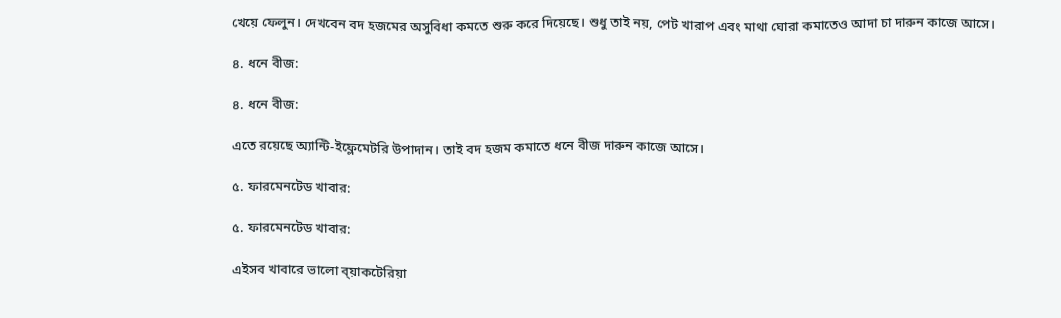খেয়ে ফেলুন। দেখবেন বদ হজমের অসুবিধা কমতে শুরু করে দিয়েছে। শুধু তাই নয়, পেট খারাপ এবং মাথা ঘোরা কমাতেও আদা চা দারুন কাজে আসে।

৪. ধনে বীজ:

৪. ধনে বীজ:

এতে রয়েছে অ্যান্টি-ইফ্লেমেটরি উপাদান। তাই বদ হজম কমাতে ধনে বীজ দারুন কাজে আসে।

৫. ফারমেনটেড খাবার:

৫. ফারমেনটেড খাবার:

এইসব খাবারে ভালো ব্য়াকটেরিয়া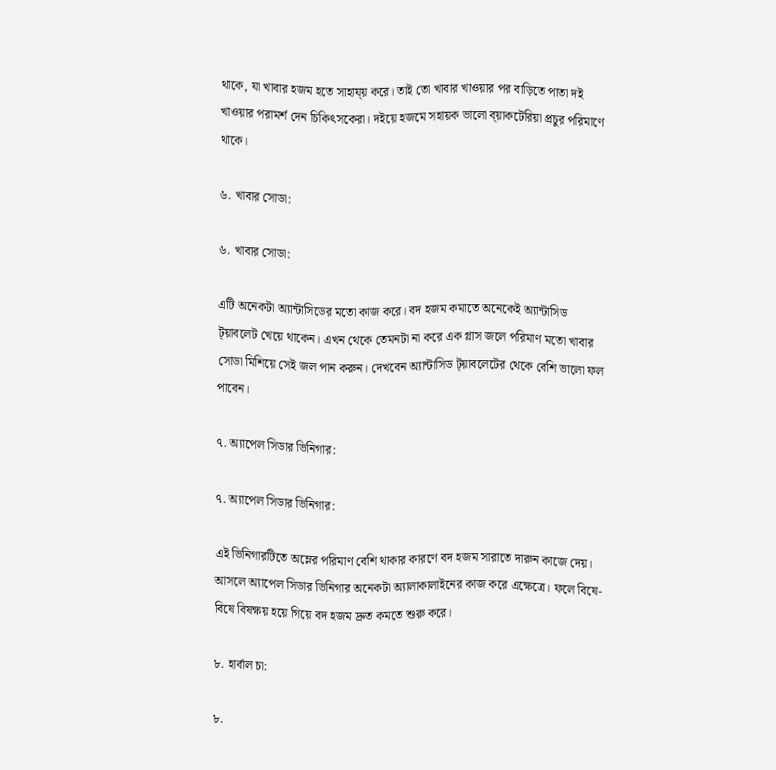থাকে, যা খাবার হজম হতে সাহায্য় করে। তাই তো খাবার খাওয়ার পর বাড়িতে পাতা দই খাওয়ার পরামর্শ দেন চিকিৎসকেরা। দইয়ে হজমে সহায়ক ভালো ব্য়াকটেরিয়া প্রচুর পরিমাণে থাকে।

৬. খাবার সোডা:

৬. খাবার সোডা:

এটি অনেকটা অ্যান্টাসিডের মতো কাজ করে। বদ হজম কমাতে অনেকেই অ্যান্টাসিড ট্য়াবলেট খেয়ে থাকেন। এখন থেকে তেমনটা না করে এক গ্লাস জলে পরিমাণ মতো খাবার সোডা মিশিয়ে সেই জল পান করুন। দেখবেন অ্যান্টাসিড ট্য়াবলেটের থেকে বেশি ভালো ফল পাবেন।

৭. অ্যাপেল সিডার ভিনিগার:

৭. অ্যাপেল সিডার ভিনিগার:

এই ভিনিগারটিতে অম্লের পরিমাণ বেশি থাকার কারণে বদ হজম সারাতে দারুন কাজে দেয়। আসলে অ্যাপেল সিডার ভিনিগার অনেকটা অ্যালাকালাইনের কাজ করে এক্ষেত্রে। ফলে বিষে-বিষে বিষক্ষয় হয়ে গিয়ে বদ হজম দ্রুত কমতে শুরু করে।

৮. হার্বাল চা:

৮.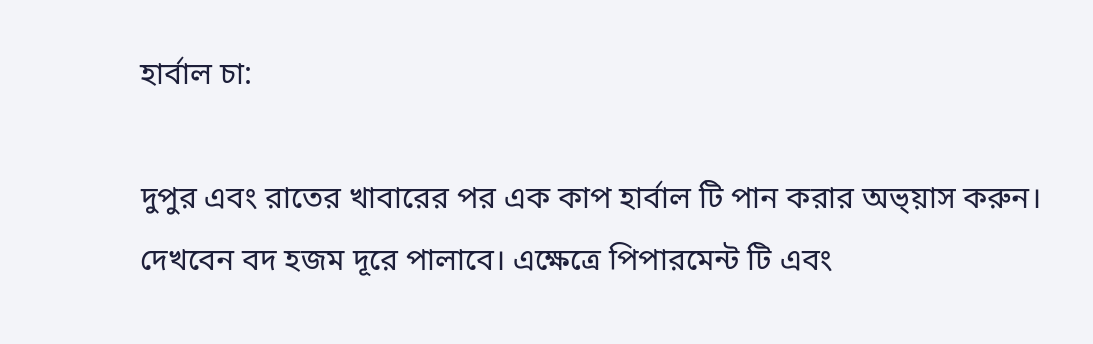হার্বাল চা:

দুপুর এবং রাতের খাবারের পর এক কাপ হার্বাল টি পান করার অভ্য়াস করুন। দেখবেন বদ হজম দূরে পালাবে। এক্ষেত্রে পিপারমেন্ট টি এবং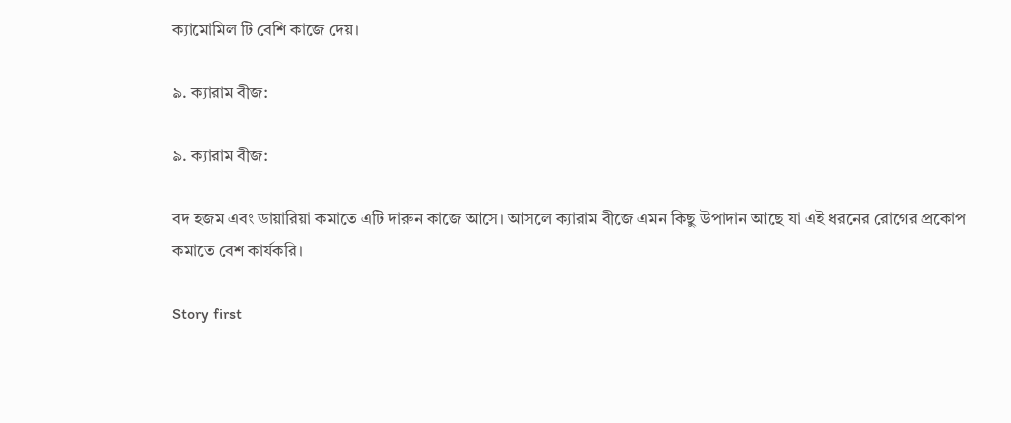ক্যামোমিল টি বেশি কাজে দেয়।

৯. ক্যারাম বীজ:

৯. ক্যারাম বীজ:

বদ হজম এবং ডায়ারিয়া কমাতে এটি দারুন কাজে আসে। আসলে ক্যারাম বীজে এমন কিছু উপাদান আছে যা এই ধরনের রোগের প্রকোপ কমাতে বেশ কার্যকরি।

Story first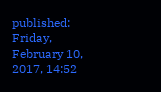published: Friday, February 10, 2017, 14:52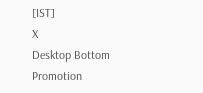[IST]
X
Desktop Bottom Promotion